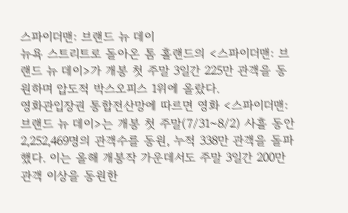스파이더맨: 브랜드 뉴 데이
뉴욕 스트리트로 돌아온 톰 홀랜드의 <스파이더맨: 브랜드 뉴 데이>가 개봉 첫 주말 3일간 225만 관객을 동원하며 압도적 박스오피스 1위에 올랐다.
영화관입장권 통합전산망에 따르면 영화 <스파이더맨: 브랜드 뉴 데이>는 개봉 첫 주말(7/31~8/2) 사흘 동안 2,252,469명의 관객수를 동원, 누적 338만 관객을 돌파했다. 이는 올해 개봉작 가운데서도 주말 3일간 200만 관객 이상을 동원한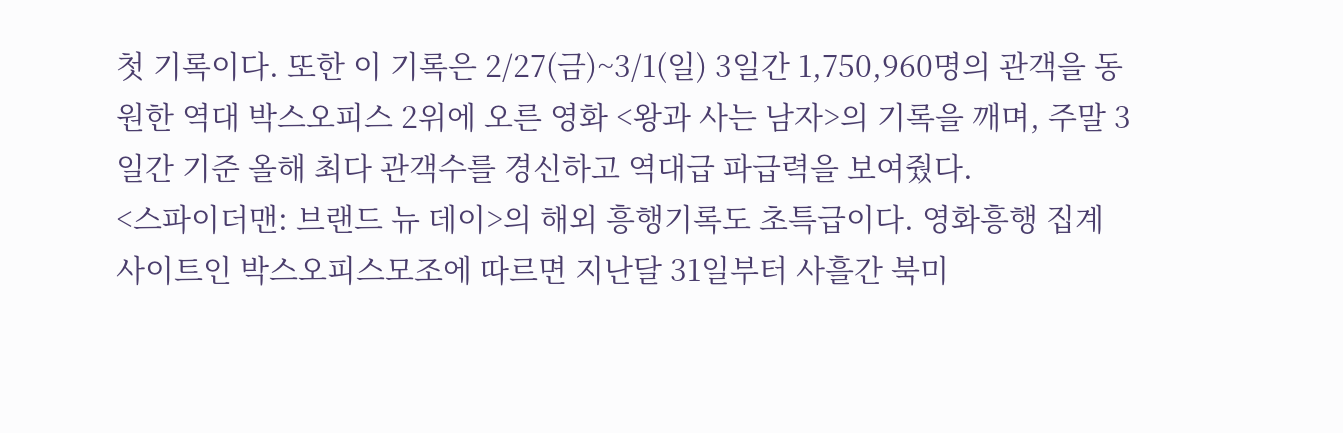첫 기록이다. 또한 이 기록은 2/27(금)~3/1(일) 3일간 1,750,960명의 관객을 동원한 역대 박스오피스 2위에 오른 영화 <왕과 사는 남자>의 기록을 깨며, 주말 3일간 기준 올해 최다 관객수를 경신하고 역대급 파급력을 보여줬다.
<스파이더맨: 브랜드 뉴 데이>의 해외 흥행기록도 초특급이다. 영화흥행 집계 사이트인 박스오피스모조에 따르면 지난달 31일부터 사흘간 북미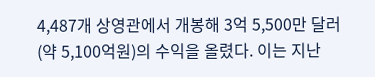4,487개 상영관에서 개봉해 3억 5,500만 달러(약 5,100억원)의 수익을 올렸다. 이는 지난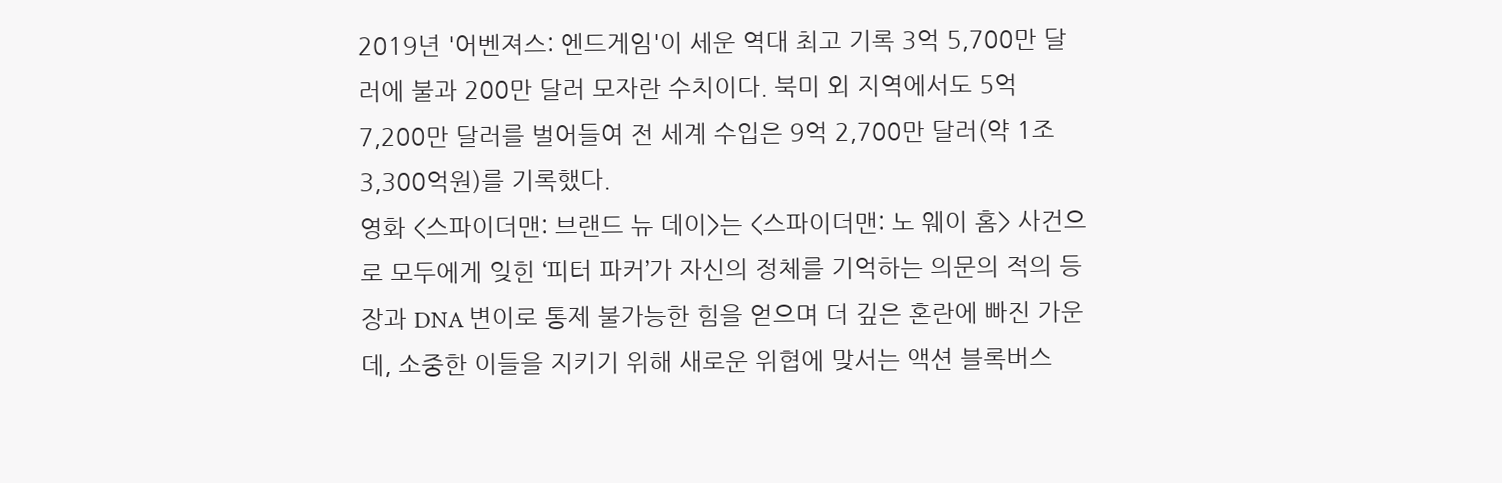2019년 '어벤져스: 엔드게임'이 세운 역대 최고 기록 3억 5,700만 달러에 불과 200만 달러 모자란 수치이다. 북미 외 지역에서도 5억 7,200만 달러를 벌어들여 전 세계 수입은 9억 2,700만 달러(약 1조 3,300억원)를 기록했다.
영화 <스파이더맨: 브랜드 뉴 데이>는 <스파이더맨: 노 웨이 홈> 사건으로 모두에게 잊힌 ‘피터 파커’가 자신의 정체를 기억하는 의문의 적의 등장과 DNA 변이로 통제 불가능한 힘을 얻으며 더 깊은 혼란에 빠진 가운데, 소중한 이들을 지키기 위해 새로운 위협에 맞서는 액션 블록버스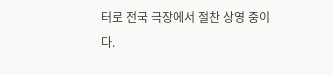터로 전국 극장에서 절찬 상영 중이다.